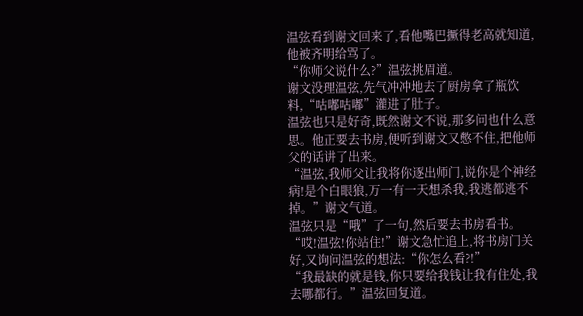温弦看到谢文回来了,看他嘴巴撅得老高就知道,他被齐明给骂了。
“你师父说什么?”温弦挑眉道。
谢文没理温弦,先气冲冲地去了厨房拿了瓶饮料,“咕嘟咕嘟”灌进了肚子。
温弦也只是好奇,既然谢文不说,那多问也什么意思。他正要去书房,便听到谢文又憋不住,把他师父的话讲了出来。
“温弦,我师父让我将你逐出师门,说你是个神经病!是个白眼狼,万一有一天想杀我,我逃都逃不掉。”谢文气道。
温弦只是“哦”了一句,然后要去书房看书。
“哎!温弦!你站住!”谢文急忙追上,将书房门关好,又询问温弦的想法:“你怎么看?!”
“我最缺的就是钱,你只要给我钱让我有住处,我去哪都行。”温弦回复道。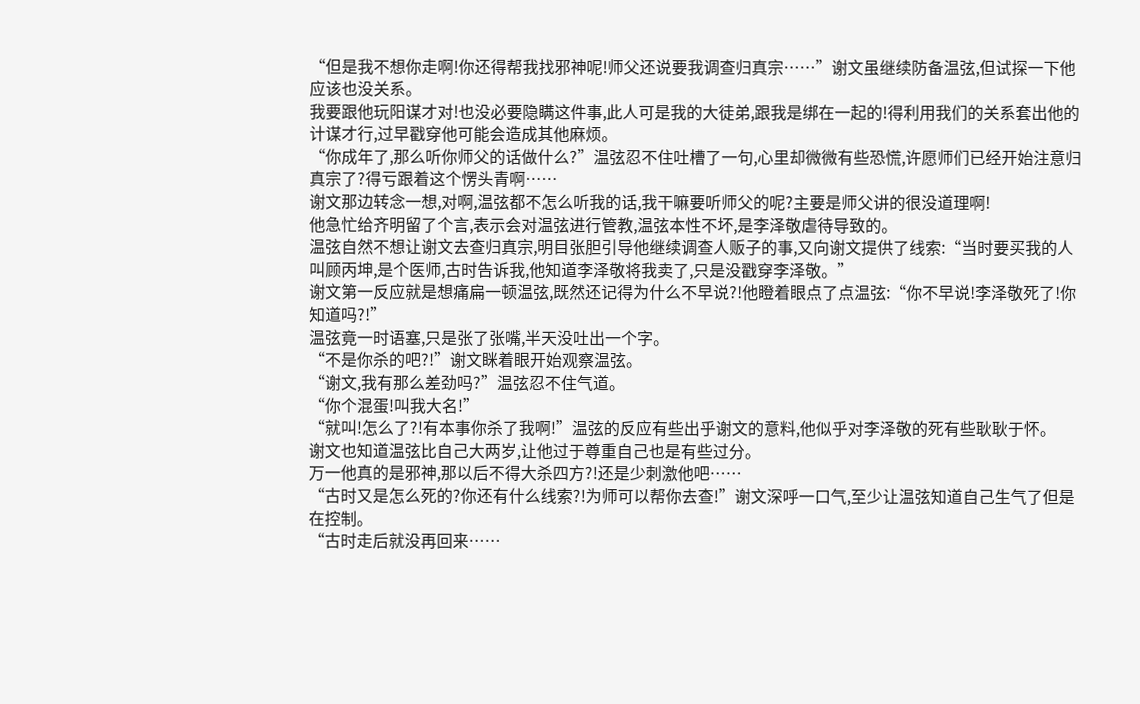“但是我不想你走啊!你还得帮我找邪神呢!师父还说要我调查归真宗……”谢文虽继续防备温弦,但试探一下他应该也没关系。
我要跟他玩阳谋才对!也没必要隐瞒这件事,此人可是我的大徒弟,跟我是绑在一起的!得利用我们的关系套出他的计谋才行,过早戳穿他可能会造成其他麻烦。
“你成年了,那么听你师父的话做什么?”温弦忍不住吐槽了一句,心里却微微有些恐慌,许愿师们已经开始注意归真宗了?得亏跟着这个愣头青啊……
谢文那边转念一想,对啊,温弦都不怎么听我的话,我干嘛要听师父的呢?主要是师父讲的很没道理啊!
他急忙给齐明留了个言,表示会对温弦进行管教,温弦本性不坏,是李泽敬虐待导致的。
温弦自然不想让谢文去查归真宗,明目张胆引导他继续调查人贩子的事,又向谢文提供了线索:“当时要买我的人叫顾丙坤,是个医师,古时告诉我,他知道李泽敬将我卖了,只是没戳穿李泽敬。”
谢文第一反应就是想痛扁一顿温弦,既然还记得为什么不早说?!他瞪着眼点了点温弦:“你不早说!李泽敬死了!你知道吗?!”
温弦竟一时语塞,只是张了张嘴,半天没吐出一个字。
“不是你杀的吧?!”谢文眯着眼开始观察温弦。
“谢文,我有那么差劲吗?”温弦忍不住气道。
“你个混蛋!叫我大名!”
“就叫!怎么了?!有本事你杀了我啊!”温弦的反应有些出乎谢文的意料,他似乎对李泽敬的死有些耿耿于怀。
谢文也知道温弦比自己大两岁,让他过于尊重自己也是有些过分。
万一他真的是邪神,那以后不得大杀四方?!还是少刺激他吧……
“古时又是怎么死的?你还有什么线索?!为师可以帮你去查!”谢文深呼一口气,至少让温弦知道自己生气了但是在控制。
“古时走后就没再回来……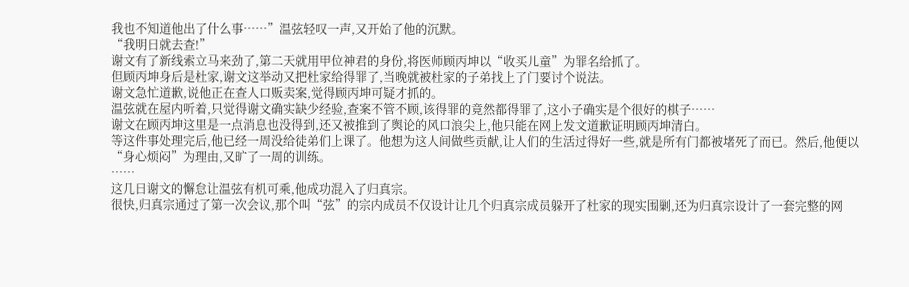我也不知道他出了什么事……”温弦轻叹一声,又开始了他的沉默。
“我明日就去查!”
谢文有了新线索立马来劲了,第二天就用甲位神君的身份,将医师顾丙坤以“收买儿童”为罪名给抓了。
但顾丙坤身后是杜家,谢文这举动又把杜家给得罪了,当晚就被杜家的子弟找上了门要讨个说法。
谢文急忙道歉,说他正在查人口贩卖案,觉得顾丙坤可疑才抓的。
温弦就在屋内听着,只觉得谢文确实缺少经验,查案不管不顾,该得罪的竟然都得罪了,这小子确实是个很好的棋子……
谢文在顾丙坤这里是一点消息也没得到,还又被推到了舆论的风口浪尖上,他只能在网上发文道歉证明顾丙坤清白。
等这件事处理完后,他已经一周没给徒弟们上课了。他想为这人间做些贡献,让人们的生活过得好一些,就是所有门都被堵死了而已。然后,他便以“身心烦闷”为理由,又旷了一周的训练。
……
这几日谢文的懈怠让温弦有机可乘,他成功混入了归真宗。
很快,归真宗通过了第一次会议,那个叫“弦”的宗内成员不仅设计让几个归真宗成员躲开了杜家的现实围剿,还为归真宗设计了一套完整的网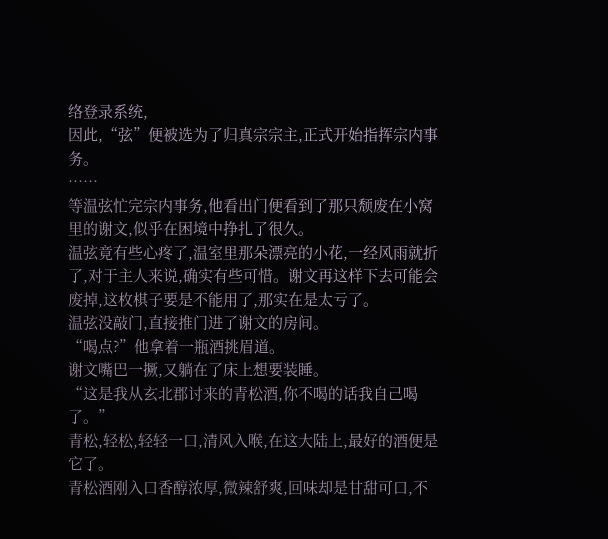络登录系统,
因此,“弦”便被选为了归真宗宗主,正式开始指挥宗内事务。
……
等温弦忙完宗内事务,他看出门便看到了那只颓废在小窝里的谢文,似乎在困境中挣扎了很久。
温弦竟有些心疼了,温室里那朵漂亮的小花,一经风雨就折了,对于主人来说,确实有些可惜。谢文再这样下去可能会废掉,这枚棋子要是不能用了,那实在是太亏了。
温弦没敲门,直接推门进了谢文的房间。
“喝点?”他拿着一瓶酒挑眉道。
谢文嘴巴一撅,又躺在了床上想要装睡。
“这是我从玄北郡讨来的青松酒,你不喝的话我自己喝了。”
青松,轻松,轻轻一口,清风入喉,在这大陆上,最好的酒便是它了。
青松酒刚入口香醇浓厚,微辣舒爽,回味却是甘甜可口,不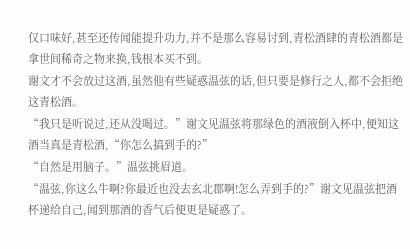仅口味好,甚至还传闻能提升功力,并不是那么容易讨到,青松酒肆的青松酒都是拿世间稀奇之物来换,钱根本买不到。
谢文才不会放过这酒,虽然他有些疑惑温弦的话,但只要是修行之人,都不会拒绝这青松酒。
“我只是听说过,还从没喝过。”谢文见温弦将那绿色的酒液倒入杯中,便知这酒当真是青松酒,“你怎么搞到手的?”
“自然是用脑子。”温弦挑眉道。
“温弦,你这么牛啊?你最近也没去玄北郡啊!怎么弄到手的?”谢文见温弦把酒杯递给自己,闻到那酒的香气后便更是疑惑了。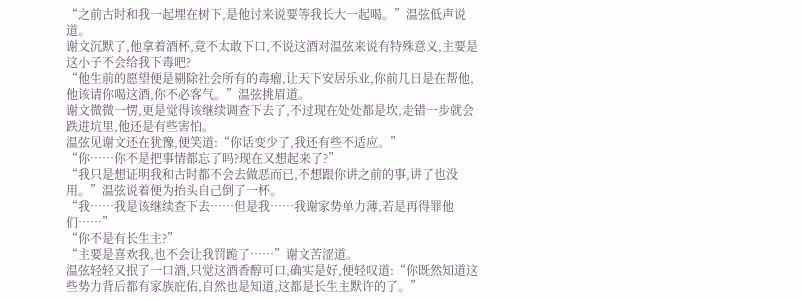“之前古时和我一起埋在树下,是他讨来说要等我长大一起喝。”温弦低声说道。
谢文沉默了,他拿着酒杯,竟不太敢下口,不说这酒对温弦来说有特殊意义,主要是这小子不会给我下毒吧?
“他生前的愿望便是剔除社会所有的毒瘤,让天下安居乐业,你前几日是在帮他,他该请你喝这酒,你不必客气。”温弦挑眉道。
谢文微微一愣,更是觉得该继续调查下去了,不过现在处处都是坎,走错一步就会跌进坑里,他还是有些害怕。
温弦见谢文还在犹豫,便笑道:“你话变少了,我还有些不适应。”
“你……你不是把事情都忘了吗?现在又想起来了?”
“我只是想证明我和古时都不会去做恶而已,不想跟你讲之前的事,讲了也没用。”温弦说着便为抬头自己倒了一杯。
“我……我是该继续查下去……但是我……我谢家势单力薄,若是再得罪他们……”
“你不是有长生主?”
“主要是喜欢我,也不会让我罚跪了……”谢文苦涩道。
温弦轻轻又抿了一口酒,只觉这酒香醇可口,确实是好,便轻叹道:“你既然知道这些势力背后都有家族庇佑,自然也是知道,这都是长生主默许的了。”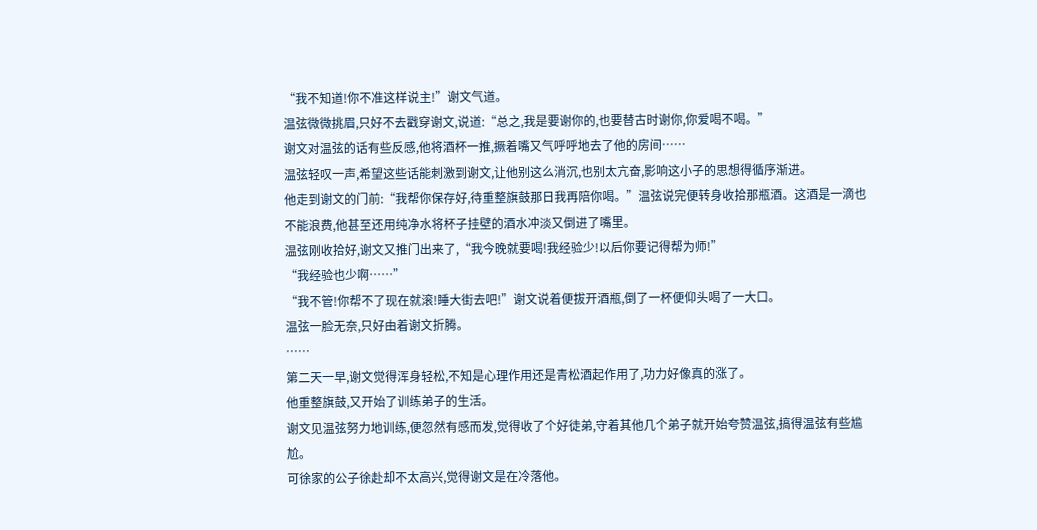“我不知道!你不准这样说主!”谢文气道。
温弦微微挑眉,只好不去戳穿谢文,说道:“总之,我是要谢你的,也要替古时谢你,你爱喝不喝。”
谢文对温弦的话有些反感,他将酒杯一推,撅着嘴又气呼呼地去了他的房间……
温弦轻叹一声,希望这些话能刺激到谢文,让他别这么消沉,也别太亢奋,影响这小子的思想得循序渐进。
他走到谢文的门前:“我帮你保存好,待重整旗鼓那日我再陪你喝。”温弦说完便转身收拾那瓶酒。这酒是一滴也不能浪费,他甚至还用纯净水将杯子挂壁的酒水冲淡又倒进了嘴里。
温弦刚收拾好,谢文又推门出来了,“我今晚就要喝!我经验少!以后你要记得帮为师!”
“我经验也少啊……”
“我不管!你帮不了现在就滚!睡大街去吧!”谢文说着便拔开酒瓶,倒了一杯便仰头喝了一大口。
温弦一脸无奈,只好由着谢文折腾。
……
第二天一早,谢文觉得浑身轻松,不知是心理作用还是青松酒起作用了,功力好像真的涨了。
他重整旗鼓,又开始了训练弟子的生活。
谢文见温弦努力地训练,便忽然有感而发,觉得收了个好徒弟,守着其他几个弟子就开始夸赞温弦,搞得温弦有些尴尬。
可徐家的公子徐赴却不太高兴,觉得谢文是在冷落他。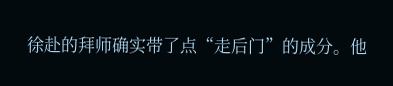徐赴的拜师确实带了点“走后门”的成分。他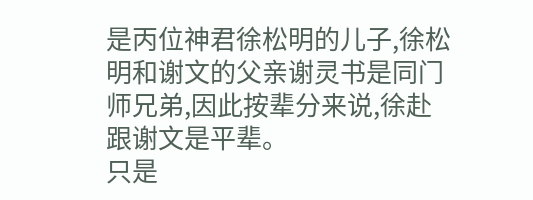是丙位神君徐松明的儿子,徐松明和谢文的父亲谢灵书是同门师兄弟,因此按辈分来说,徐赴跟谢文是平辈。
只是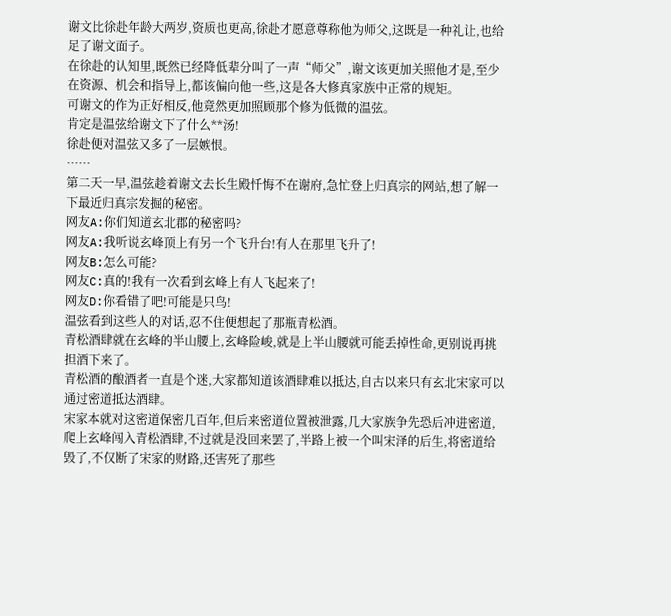谢文比徐赴年龄大两岁,资质也更高,徐赴才愿意尊称他为师父,这既是一种礼让,也给足了谢文面子。
在徐赴的认知里,既然已经降低辈分叫了一声“师父”,谢文该更加关照他才是,至少在资源、机会和指导上,都该偏向他一些,这是各大修真家族中正常的规矩。
可谢文的作为正好相反,他竟然更加照顾那个修为低微的温弦。
肯定是温弦给谢文下了什么**汤!
徐赴便对温弦又多了一层嫉恨。
……
第二天一早,温弦趁着谢文去长生殿忏悔不在谢府,急忙登上归真宗的网站,想了解一下最近归真宗发掘的秘密。
网友A:你们知道玄北郡的秘密吗?
网友A:我听说玄峰顶上有另一个飞升台!有人在那里飞升了!
网友B:怎么可能?
网友C:真的!我有一次看到玄峰上有人飞起来了!
网友D:你看错了吧!可能是只鸟!
温弦看到这些人的对话,忍不住便想起了那瓶青松酒。
青松酒肆就在玄峰的半山腰上,玄峰险峻,就是上半山腰就可能丢掉性命,更别说再挑担酒下来了。
青松酒的酿酒者一直是个迷,大家都知道该酒肆难以抵达,自古以来只有玄北宋家可以通过密道抵达酒肆。
宋家本就对这密道保密几百年,但后来密道位置被泄露,几大家族争先恐后冲进密道,爬上玄峰闯入青松酒肆,不过就是没回来罢了,半路上被一个叫宋泽的后生,将密道给毁了,不仅断了宋家的财路,还害死了那些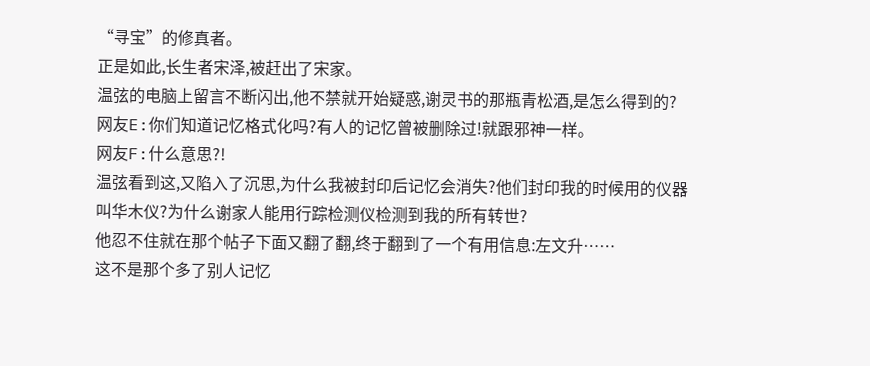“寻宝”的修真者。
正是如此,长生者宋泽,被赶出了宋家。
温弦的电脑上留言不断闪出,他不禁就开始疑惑,谢灵书的那瓶青松酒,是怎么得到的?
网友E:你们知道记忆格式化吗?有人的记忆曾被删除过!就跟邪神一样。
网友F:什么意思?!
温弦看到这,又陷入了沉思,为什么我被封印后记忆会消失?他们封印我的时候用的仪器叫华木仪?为什么谢家人能用行踪检测仪检测到我的所有转世?
他忍不住就在那个帖子下面又翻了翻,终于翻到了一个有用信息:左文升……
这不是那个多了别人记忆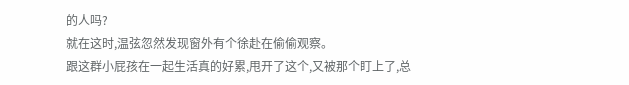的人吗?
就在这时,温弦忽然发现窗外有个徐赴在偷偷观察。
跟这群小屁孩在一起生活真的好累,甩开了这个,又被那个盯上了,总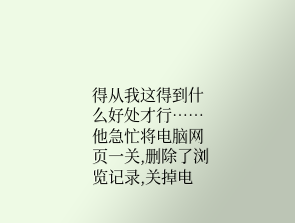得从我这得到什么好处才行……
他急忙将电脑网页一关,删除了浏览记录,关掉电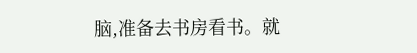脑,准备去书房看书。就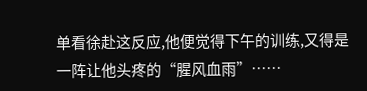单看徐赴这反应,他便觉得下午的训练,又得是一阵让他头疼的“腥风血雨”……